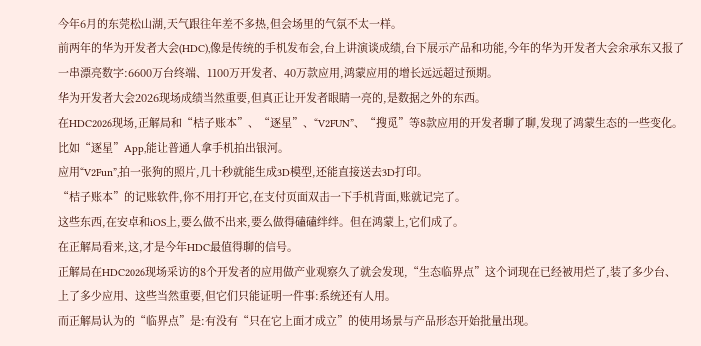今年6月的东莞松山湖,天气跟往年差不多热,但会场里的气氛不太一样。
前两年的华为开发者大会(HDC),像是传统的手机发布会,台上讲演谈成绩,台下展示产品和功能,今年的华为开发者大会余承东又报了一串漂亮数字:6600万台终端、1100万开发者、40万款应用,鸿蒙应用的增长远远超过预期。
华为开发者大会2026现场成绩当然重要,但真正让开发者眼睛一亮的,是数据之外的东西。
在HDC2026现场,正解局和“桔子账本”、“逐星”、“V2FUN”、“搜觅”等8款应用的开发者聊了聊,发现了鸿蒙生态的一些变化。
比如“逐星”App,能让普通人拿手机拍出银河。
应用“V2Fun”,拍一张狗的照片,几十秒就能生成3D模型,还能直接送去3D打印。
“桔子账本”的记账软件,你不用打开它,在支付页面双击一下手机背面,账就记完了。
这些东西,在安卓和iOS上,要么做不出来,要么做得磕磕绊绊。但在鸿蒙上,它们成了。
在正解局看来,这,才是今年HDC最值得聊的信号。
正解局在HDC2026现场采访的8个开发者的应用做产业观察久了就会发现,“生态临界点”这个词现在已经被用烂了,装了多少台、上了多少应用、这些当然重要,但它们只能证明一件事:系统还有人用。
而正解局认为的“临界点”是:有没有“只在它上面才成立”的使用场景与产品形态开始批量出现。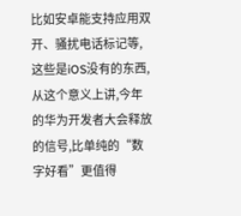比如安卓能支持应用双开、骚扰电话标记等,这些是iOS没有的东西,从这个意义上讲,今年的华为开发者大会释放的信号,比单纯的“数字好看”更值得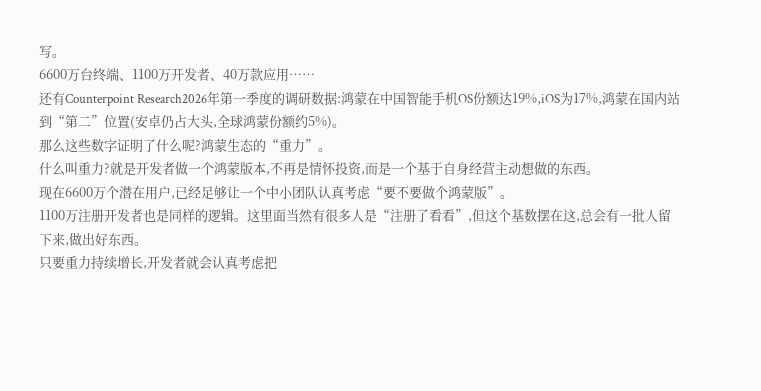写。
6600万台终端、1100万开发者、40万款应用……
还有Counterpoint Research2026年第一季度的调研数据:鸿蒙在中国智能手机OS份额达19%,iOS为17%,鸿蒙在国内站到“第二”位置(安卓仍占大头,全球鸿蒙份额约5%)。
那么这些数字证明了什么呢?鸿蒙生态的“重力”。
什么叫重力?就是开发者做一个鸿蒙版本,不再是情怀投资,而是一个基于自身经营主动想做的东西。
现在6600万个潜在用户,已经足够让一个中小团队认真考虑“要不要做个鸿蒙版”。
1100万注册开发者也是同样的逻辑。这里面当然有很多人是“注册了看看”,但这个基数摆在这,总会有一批人留下来,做出好东西。
只要重力持续增长,开发者就会认真考虑把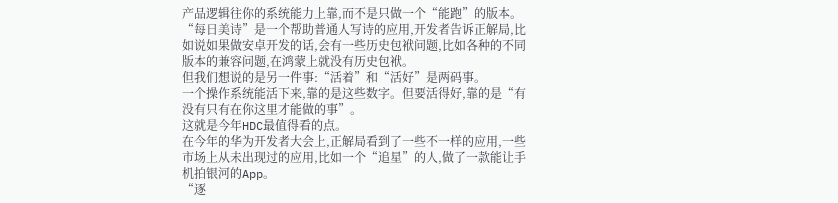产品逻辑往你的系统能力上靠,而不是只做一个“能跑”的版本。
“每日美诗”是一个帮助普通人写诗的应用,开发者告诉正解局,比如说如果做安卓开发的话,会有一些历史包袱问题,比如各种的不同版本的兼容问题,在鸿蒙上就没有历史包袱。
但我们想说的是另一件事:“活着”和“活好”是两码事。
一个操作系统能活下来,靠的是这些数字。但要活得好,靠的是“有没有只有在你这里才能做的事”。
这就是今年HDC最值得看的点。
在今年的华为开发者大会上,正解局看到了一些不一样的应用,一些市场上从未出现过的应用,比如一个“追星”的人,做了一款能让手机拍银河的App。
“逐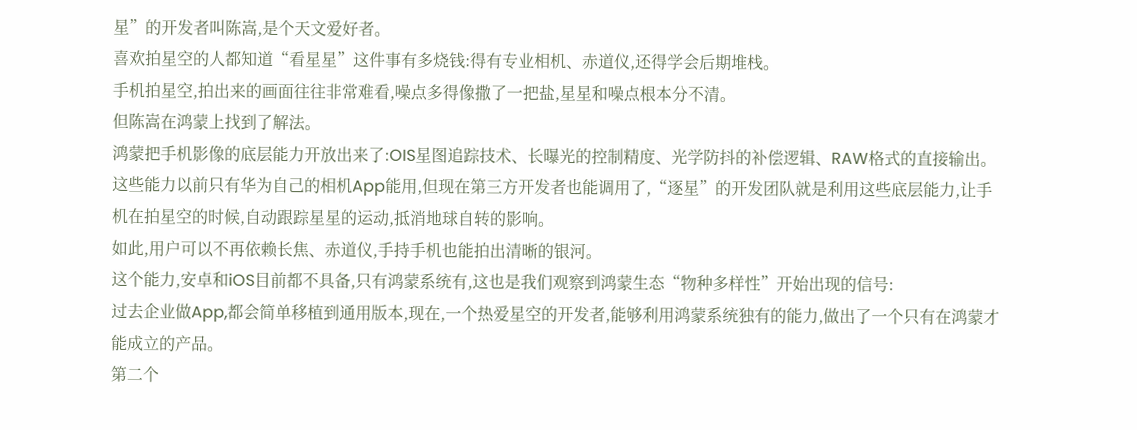星”的开发者叫陈嵩,是个天文爱好者。
喜欢拍星空的人都知道“看星星”这件事有多烧钱:得有专业相机、赤道仪,还得学会后期堆栈。
手机拍星空,拍出来的画面往往非常难看,噪点多得像撒了一把盐,星星和噪点根本分不清。
但陈嵩在鸿蒙上找到了解法。
鸿蒙把手机影像的底层能力开放出来了:OIS星图追踪技术、长曝光的控制精度、光学防抖的补偿逻辑、RAW格式的直接输出。
这些能力以前只有华为自己的相机App能用,但现在第三方开发者也能调用了,“逐星”的开发团队就是利用这些底层能力,让手机在拍星空的时候,自动跟踪星星的运动,抵消地球自转的影响。
如此,用户可以不再依赖长焦、赤道仪,手持手机也能拍出清晰的银河。
这个能力,安卓和iOS目前都不具备,只有鸿蒙系统有,这也是我们观察到鸿蒙生态“物种多样性”开始出现的信号:
过去企业做App,都会简单移植到通用版本,现在,一个热爱星空的开发者,能够利用鸿蒙系统独有的能力,做出了一个只有在鸿蒙才能成立的产品。
第二个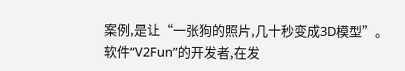案例,是让“一张狗的照片,几十秒变成3D模型”。
软件“V2Fun”的开发者,在发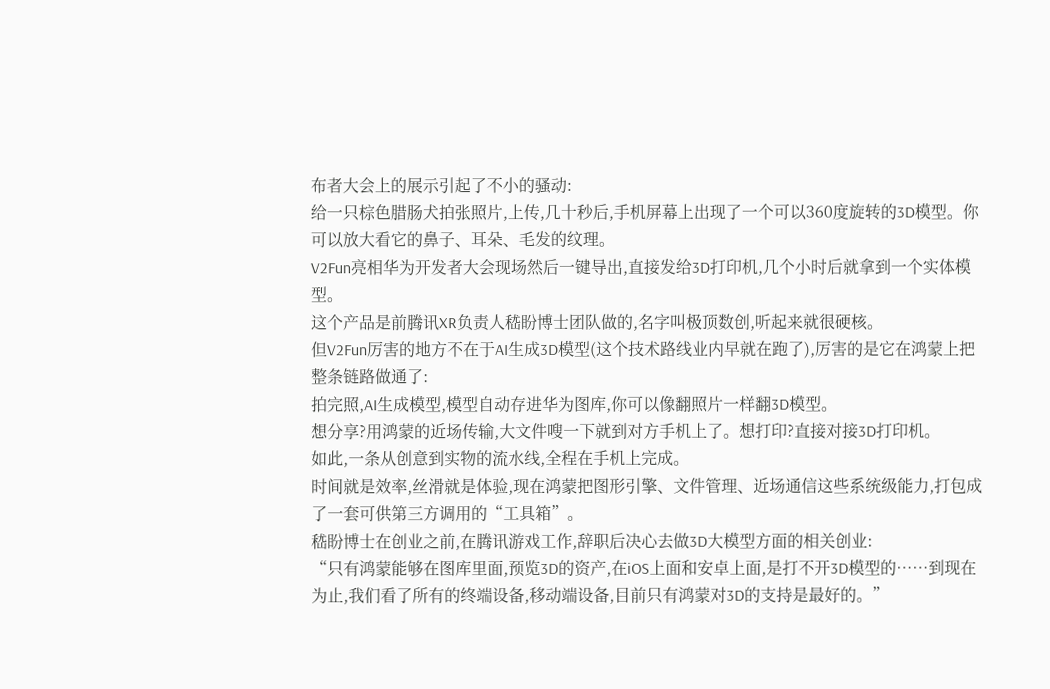布者大会上的展示引起了不小的骚动:
给一只棕色腊肠犬拍张照片,上传,几十秒后,手机屏幕上出现了一个可以360度旋转的3D模型。你可以放大看它的鼻子、耳朵、毛发的纹理。
V2Fun亮相华为开发者大会现场然后一键导出,直接发给3D打印机,几个小时后就拿到一个实体模型。
这个产品是前腾讯XR负责人嵇盼博士团队做的,名字叫极顶数创,听起来就很硬核。
但V2Fun厉害的地方不在于AI生成3D模型(这个技术路线业内早就在跑了),厉害的是它在鸿蒙上把整条链路做通了:
拍完照,AI生成模型,模型自动存进华为图库,你可以像翻照片一样翻3D模型。
想分享?用鸿蒙的近场传输,大文件嗖一下就到对方手机上了。想打印?直接对接3D打印机。
如此,一条从创意到实物的流水线,全程在手机上完成。
时间就是效率,丝滑就是体验,现在鸿蒙把图形引擎、文件管理、近场通信这些系统级能力,打包成了一套可供第三方调用的“工具箱”。
嵇盼博士在创业之前,在腾讯游戏工作,辞职后决心去做3D大模型方面的相关创业:
“只有鸿蒙能够在图库里面,预览3D的资产,在iOS上面和安卓上面,是打不开3D模型的……到现在为止,我们看了所有的终端设备,移动端设备,目前只有鸿蒙对3D的支持是最好的。”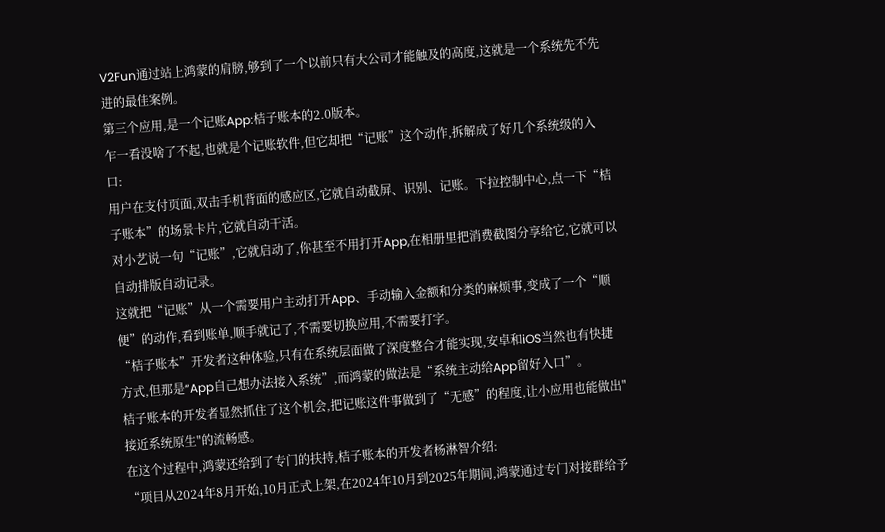V2Fun通过站上鸿蒙的肩膀,够到了一个以前只有大公司才能触及的高度,这就是一个系统先不先进的最佳案例。
第三个应用,是一个记账App:桔子账本的2.0版本。
乍一看没啥了不起,也就是个记账软件,但它却把“记账”这个动作,拆解成了好几个系统级的入口:
用户在支付页面,双击手机背面的感应区,它就自动截屏、识别、记账。下拉控制中心,点一下“桔子账本”的场景卡片,它就自动干活。
对小艺说一句“记账”,它就启动了,你甚至不用打开App,在相册里把消费截图分享给它,它就可以自动排版自动记录。
这就把“记账”从一个需要用户主动打开App、手动输入金额和分类的麻烦事,变成了一个“顺便”的动作,看到账单,顺手就记了,不需要切换应用,不需要打字。
“桔子账本”开发者这种体验,只有在系统层面做了深度整合才能实现,安卓和iOS当然也有快捷方式,但那是“App自己想办法接入系统”,而鸿蒙的做法是“系统主动给App留好入口”。
桔子账本的开发者显然抓住了这个机会,把记账这件事做到了“无感”的程度,让小应用也能做出"接近系统原生"的流畅感。
在这个过程中,鸿蒙还给到了专门的扶持,桔子账本的开发者杨淋智介绍:
“项目从2024年8月开始,10月正式上架,在2024年10月到2025年期间,鸿蒙通过专门对接群给予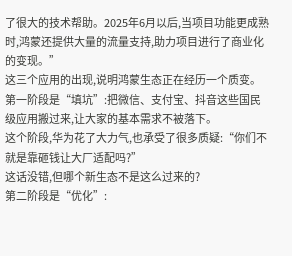了很大的技术帮助。2025年6月以后,当项目功能更成熟时,鸿蒙还提供大量的流量支持,助力项目进行了商业化的变现。”
这三个应用的出现,说明鸿蒙生态正在经历一个质变。
第一阶段是“填坑”:把微信、支付宝、抖音这些国民级应用搬过来,让大家的基本需求不被落下。
这个阶段,华为花了大力气,也承受了很多质疑:“你们不就是靠砸钱让大厂适配吗?”
这话没错,但哪个新生态不是这么过来的?
第二阶段是“优化”: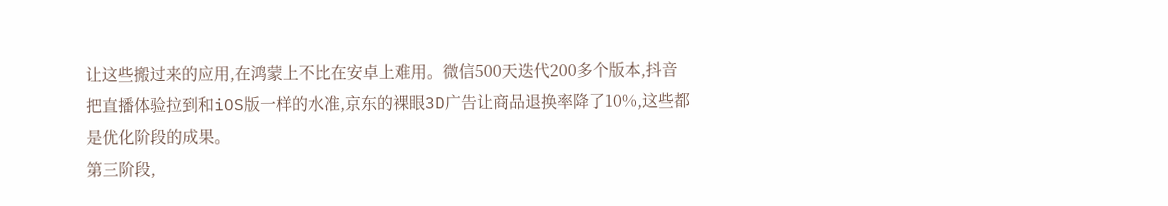让这些搬过来的应用,在鸿蒙上不比在安卓上难用。微信500天迭代200多个版本,抖音把直播体验拉到和iOS版一样的水准,京东的裸眼3D广告让商品退换率降了10%,这些都是优化阶段的成果。
第三阶段,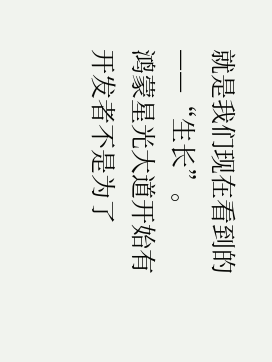就是我们现在看到的——“生长”。
鸿蒙星光大道开始有开发者不是为了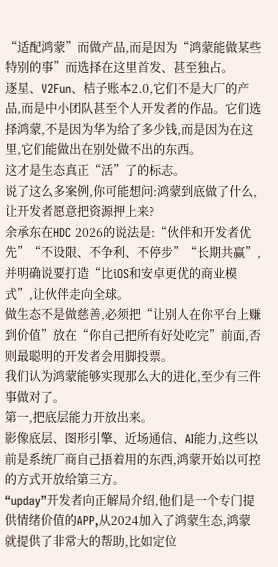“适配鸿蒙”而做产品,而是因为“鸿蒙能做某些特别的事”而选择在这里首发、甚至独占。
逐星、V2Fun、桔子账本2.0,它们不是大厂的产品,而是中小团队甚至个人开发者的作品。它们选择鸿蒙,不是因为华为给了多少钱,而是因为在这里,它们能做出在别处做不出的东西。
这才是生态真正“活”了的标志。
说了这么多案例,你可能想问:鸿蒙到底做了什么,让开发者愿意把资源押上来?
余承东在HDC 2026的说法是:“伙伴和开发者优先”“不设限、不争利、不停步”“长期共赢”,并明确说要打造“比iOS和安卓更优的商业模式”,让伙伴走向全球。
做生态不是做慈善,必须把“让别人在你平台上赚到价值”放在“你自己把所有好处吃完”前面,否则最聪明的开发者会用脚投票。
我们认为鸿蒙能够实现那么大的进化,至少有三件事做对了。
第一,把底层能力开放出来。
影像底层、图形引擎、近场通信、AI能力,这些以前是系统厂商自己捂着用的东西,鸿蒙开始以可控的方式开放给第三方。
“upday”开发者向正解局介绍,他们是一个专门提供情绪价值的APP,从2024加入了鸿蒙生态,鸿蒙就提供了非常大的帮助,比如定位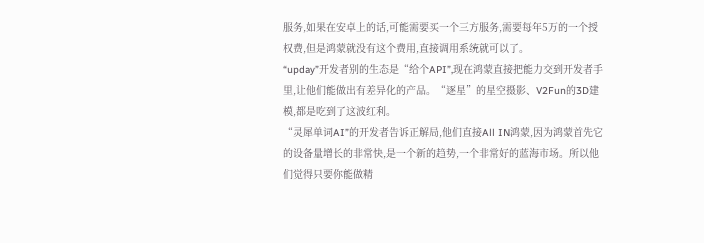服务,如果在安卓上的话,可能需要买一个三方服务,需要每年5万的一个授权费,但是鸿蒙就没有这个费用,直接调用系统就可以了。
“upday”开发者别的生态是“给个API”,现在鸿蒙直接把能力交到开发者手里,让他们能做出有差异化的产品。“逐星”的星空摄影、V2Fun的3D建模,都是吃到了这波红利。
“灵犀单词AI”的开发者告诉正解局,他们直接All IN鸿蒙,因为鸿蒙首先它的设备量增长的非常快,是一个新的趋势,一个非常好的蓝海市场。所以他们觉得只要你能做精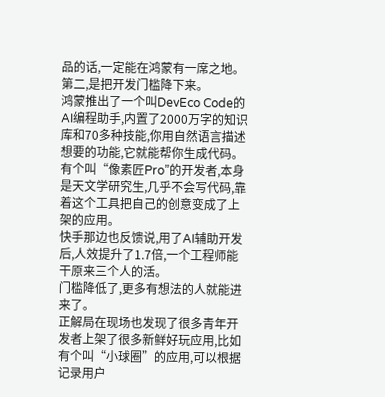品的话,一定能在鸿蒙有一席之地。
第二,是把开发门槛降下来。
鸿蒙推出了一个叫DevEco Code的AI编程助手,内置了2000万字的知识库和70多种技能,你用自然语言描述想要的功能,它就能帮你生成代码。
有个叫“像素匠Pro”的开发者,本身是天文学研究生,几乎不会写代码,靠着这个工具把自己的创意变成了上架的应用。
快手那边也反馈说,用了AI辅助开发后,人效提升了1.7倍,一个工程师能干原来三个人的活。
门槛降低了,更多有想法的人就能进来了。
正解局在现场也发现了很多青年开发者上架了很多新鲜好玩应用,比如有个叫“小球圈”的应用,可以根据记录用户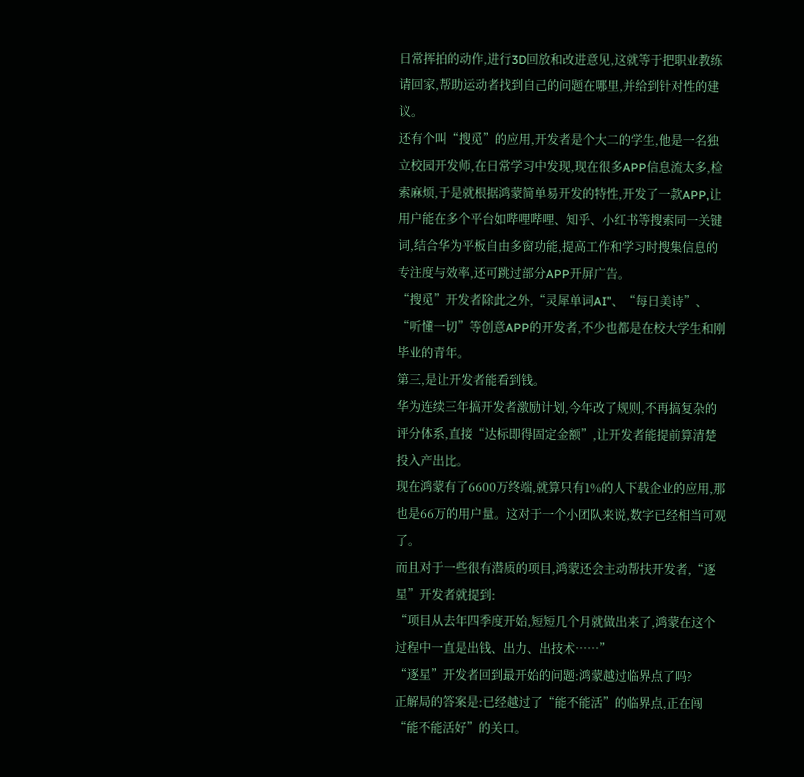日常挥拍的动作,进行3D回放和改进意见,这就等于把职业教练请回家,帮助运动者找到自己的问题在哪里,并给到针对性的建议。
还有个叫“搜觅”的应用,开发者是个大二的学生,他是一名独立校园开发师,在日常学习中发现,现在很多APP信息流太多,检索麻烦,于是就根据鸿蒙简单易开发的特性,开发了一款APP,让用户能在多个平台如哔哩哔哩、知乎、小红书等搜索同一关键词,结合华为平板自由多窗功能,提高工作和学习时搜集信息的专注度与效率,还可跳过部分APP开屏广告。
“搜觅”开发者除此之外,“灵犀单词AI”、“每日美诗”、“听懂一切”等创意APP的开发者,不少也都是在校大学生和刚毕业的青年。
第三,是让开发者能看到钱。
华为连续三年搞开发者激励计划,今年改了规则,不再搞复杂的评分体系,直接“达标即得固定金额”,让开发者能提前算清楚投入产出比。
现在鸿蒙有了6600万终端,就算只有1%的人下载企业的应用,那也是66万的用户量。这对于一个小团队来说,数字已经相当可观了。
而且对于一些很有潜质的项目,鸿蒙还会主动帮扶开发者,“逐星”开发者就提到:
“项目从去年四季度开始,短短几个月就做出来了,鸿蒙在这个过程中一直是出钱、出力、出技术……”
“逐星”开发者回到最开始的问题:鸿蒙越过临界点了吗?
正解局的答案是:已经越过了“能不能活”的临界点,正在闯“能不能活好”的关口。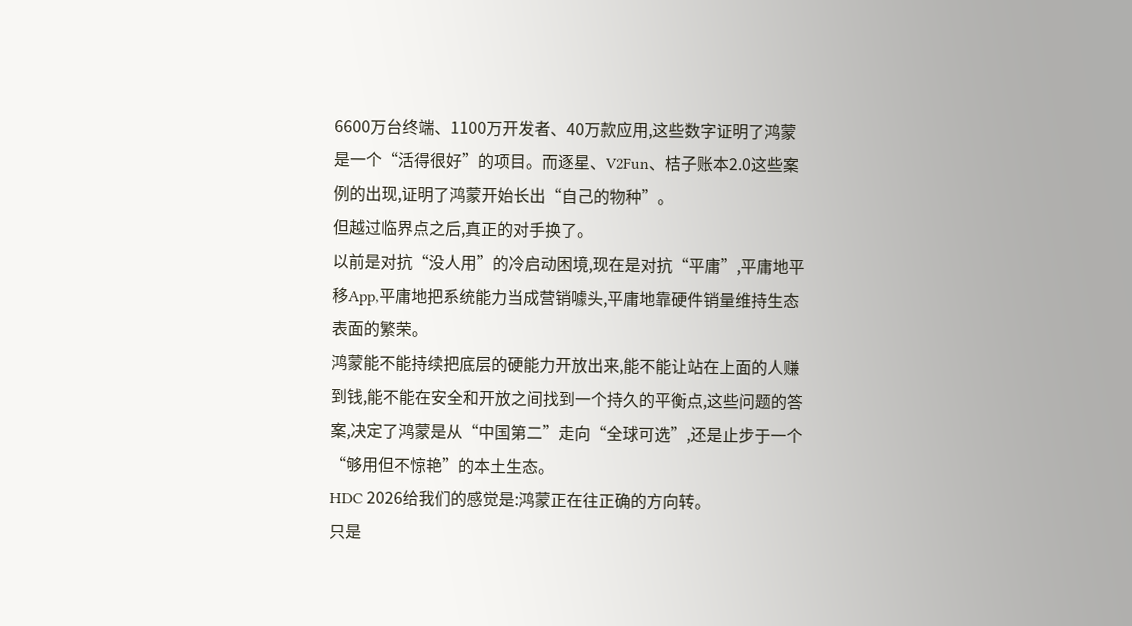6600万台终端、1100万开发者、40万款应用,这些数字证明了鸿蒙是一个“活得很好”的项目。而逐星、V2Fun、桔子账本2.0这些案例的出现,证明了鸿蒙开始长出“自己的物种”。
但越过临界点之后,真正的对手换了。
以前是对抗“没人用”的冷启动困境,现在是对抗“平庸”,平庸地平移App,平庸地把系统能力当成营销噱头,平庸地靠硬件销量维持生态表面的繁荣。
鸿蒙能不能持续把底层的硬能力开放出来,能不能让站在上面的人赚到钱,能不能在安全和开放之间找到一个持久的平衡点,这些问题的答案,决定了鸿蒙是从“中国第二”走向“全球可选”,还是止步于一个“够用但不惊艳”的本土生态。
HDC 2026给我们的感觉是:鸿蒙正在往正确的方向转。
只是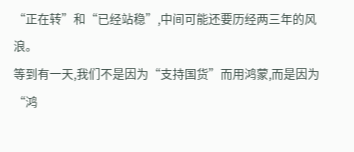“正在转”和“已经站稳”,中间可能还要历经两三年的风浪。
等到有一天,我们不是因为“支持国货”而用鸿蒙,而是因为“鸿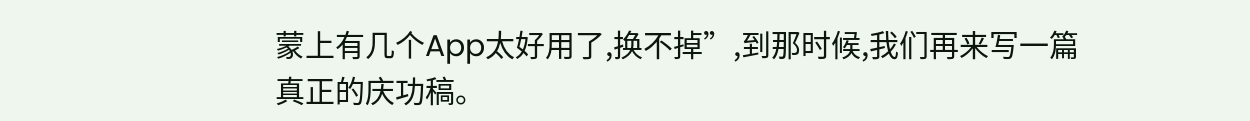蒙上有几个App太好用了,换不掉”,到那时候,我们再来写一篇真正的庆功稿。